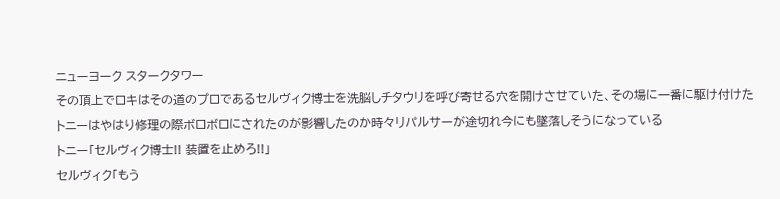ニューヨーク スタークタワー
その頂上でロキはその道のプロであるセルヴィク博士を洗脳しチタウリを呼び寄せる穴を開けさせていた、その場に一番に駆け付けたトニーはやはり修理の際ボロボロにされたのが影響したのか時々リパルサーが途切れ今にも墜落しそうになっている
トニー「セルヴィク博士!! 装置を止めろ!!」
セルヴィク「もう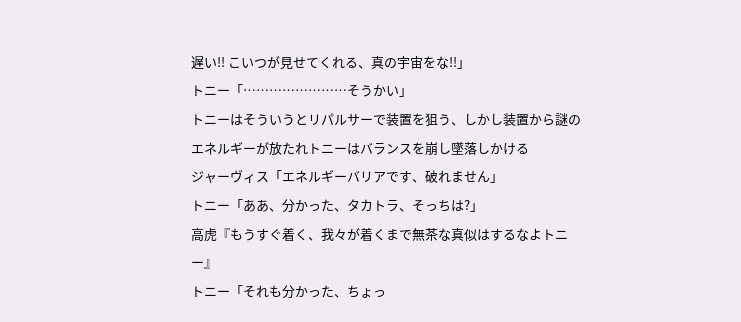遅い!! こいつが見せてくれる、真の宇宙をな!!」
トニー「……………………そうかい」
トニーはそういうとリパルサーで装置を狙う、しかし装置から謎のエネルギーが放たれトニーはバランスを崩し墜落しかける
ジャーヴィス「エネルギーバリアです、破れません」
トニー「ああ、分かった、タカトラ、そっちは?」
高虎『もうすぐ着く、我々が着くまで無茶な真似はするなよトニー』
トニー「それも分かった、ちょっ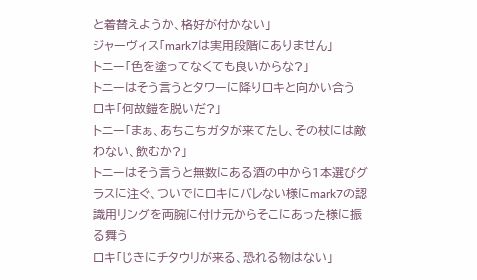と着替えようか、格好が付かない」
ジャーヴィス「mark7は実用段階にありません」
トニー「色を塗ってなくても良いからな?」
トニーはそう言うとタワーに降りロキと向かい合う
ロキ「何故鎧を脱いだ?」
トニー「まぁ、あちこちガタが来てたし、その杖には敵わない、飲むか?」
トニーはそう言うと無数にある酒の中から1本選びグラスに注ぐ、ついでにロキにバレない様にmark7の認識用リングを両腕に付け元からそこにあった様に振る舞う
ロキ「じきにチタウリが来る、恐れる物はない」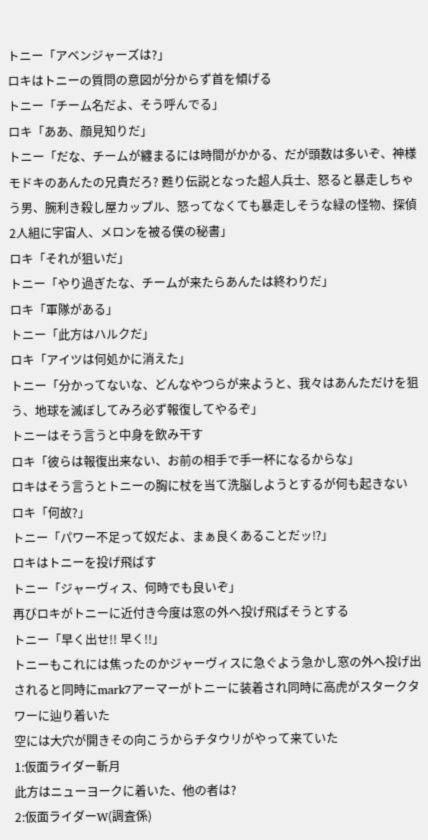トニー「アベンジャーズは?」
ロキはトニーの質問の意図が分からず首を傾げる
トニー「チーム名だよ、そう呼んでる」
ロキ「ああ、顔見知りだ」
トニー「だな、チームが纏まるには時間がかかる、だが頭数は多いぞ、神様モドキのあんたの兄貴だろ? 甦り伝説となった超人兵士、怒ると暴走しちゃう男、腕利き殺し屋カップル、怒ってなくても暴走しそうな緑の怪物、探偵2人組に宇宙人、メロンを被る僕の秘書」
ロキ「それが狙いだ」
トニー「やり過ぎたな、チームが来たらあんたは終わりだ」
ロキ「軍隊がある」
トニー「此方はハルクだ」
ロキ「アイツは何処かに消えた」
トニー「分かってないな、どんなやつらが来ようと、我々はあんただけを狙う、地球を滅ぼしてみろ必ず報復してやるぞ」
トニーはそう言うと中身を飲み干す
ロキ「彼らは報復出来ない、お前の相手で手一杯になるからな」
ロキはそう言うとトニーの胸に杖を当て洗脳しようとするが何も起きない
ロキ「何故?」
トニー「パワー不足って奴だよ、まぁ良くあることだッ⁉」
ロキはトニーを投げ飛ばす
トニー「ジャーヴィス、何時でも良いぞ」
再びロキがトニーに近付き今度は窓の外へ投げ飛ばそうとする
トニー「早く出せ!! 早く!!」
トニーもこれには焦ったのかジャーヴィスに急ぐよう急かし窓の外へ投げ出されると同時にmark7アーマーがトニーに装着され同時に高虎がスタークタワーに辿り着いた
空には大穴が開きその向こうからチタウリがやって来ていた
1:仮面ライダー斬月
此方はニューヨークに着いた、他の者は?
2:仮面ライダーW(調査係)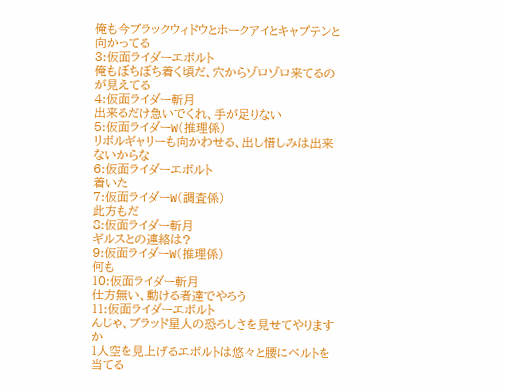俺も今ブラックウィドウとホークアイとキャプテンと向かってる
3:仮面ライダーエボルト
俺もぼちぼち着く頃だ、穴からゾロゾロ来てるのが見えてる
4:仮面ライダー斬月
出来るだけ急いでくれ、手が足りない
5:仮面ライダーW(推理係)
リボルギャリーも向かわせる、出し惜しみは出来ないからな
6:仮面ライダーエボルト
着いた
7:仮面ライダーW(調査係)
此方もだ
8:仮面ライダー斬月
ギルスとの連絡は?
9:仮面ライダーW(推理係)
何も
10:仮面ライダー斬月
仕方無い、動ける者達でやろう
11:仮面ライダーエボルト
んじゃ、ブラッド星人の恐ろしさを見せてやりますか
1人空を見上げるエボルトは悠々と腰にベルトを当てる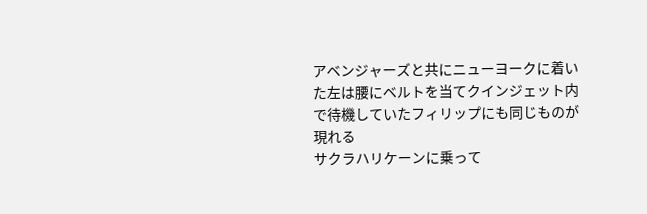アベンジャーズと共にニューヨークに着いた左は腰にベルトを当てクインジェット内で待機していたフィリップにも同じものが現れる
サクラハリケーンに乗って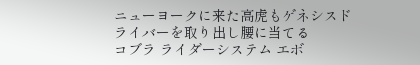ニューヨークに来た高虎もゲネシスドライバーを取り出し腰に当てる
コブラ ライダーシステム エボ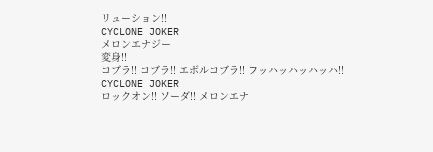リューション!!
CYCLONE JOKER
メロンエナジー
変身!!
コブラ!! コブラ!! エボルコブラ!! フッハッハッハッハ!!
CYCLONE JOKER
ロックオン!! ソーダ!! メロンエナ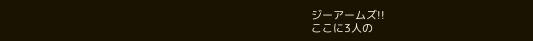ジーアームズ!!
ここに3人の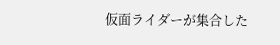仮面ライダーが集合した